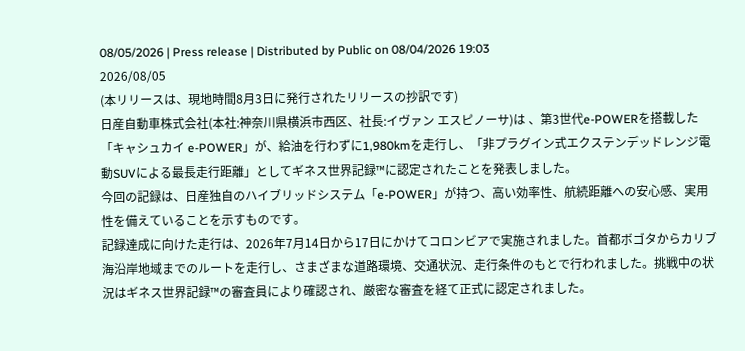08/05/2026 | Press release | Distributed by Public on 08/04/2026 19:03
2026/08/05
(本リリースは、現地時間8月3日に発行されたリリースの抄訳です)
日産自動車株式会社(本社:神奈川県横浜市西区、社長:イヴァン エスピノーサ)は 、第3世代e-POWERを搭載した「キャシュカイ e-POWER」が、給油を行わずに1,980kmを走行し、「非プラグイン式エクステンデッドレンジ電動SUVによる最長走行距離」としてギネス世界記録™に認定されたことを発表しました。
今回の記録は、日産独自のハイブリッドシステム「e-POWER」が持つ、高い効率性、航続距離への安心感、実用性を備えていることを示すものです。
記録達成に向けた走行は、2026年7月14日から17日にかけてコロンビアで実施されました。首都ボゴタからカリブ海沿岸地域までのルートを走行し、さまざまな道路環境、交通状況、走行条件のもとで行われました。挑戦中の状況はギネス世界記録™の審査員により確認され、厳密な審査を経て正式に認定されました。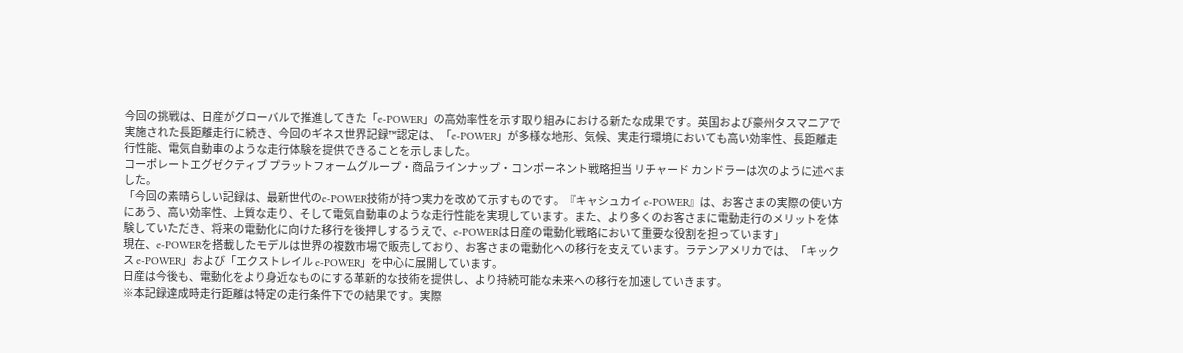今回の挑戦は、日産がグローバルで推進してきた「e-POWER」の高効率性を示す取り組みにおける新たな成果です。英国および豪州タスマニアで実施された長距離走行に続き、今回のギネス世界記録™認定は、「e-POWER」が多様な地形、気候、実走行環境においても高い効率性、長距離走行性能、電気自動車のような走行体験を提供できることを示しました。
コーポレートエグゼクティブ プラットフォームグループ・商品ラインナップ・コンポーネント戦略担当 リチャード カンドラーは次のように述べました。
「今回の素晴らしい記録は、最新世代のe-POWER技術が持つ実力を改めて示すものです。『キャシュカイ e-POWER』は、お客さまの実際の使い方にあう、高い効率性、上質な走り、そして電気自動車のような走行性能を実現しています。また、より多くのお客さまに電動走行のメリットを体験していただき、将来の電動化に向けた移行を後押しするうえで、e-POWERは日産の電動化戦略において重要な役割を担っています」
現在、e-POWERを搭載したモデルは世界の複数市場で販売しており、お客さまの電動化への移行を支えています。ラテンアメリカでは、「キックス e-POWER」および「エクストレイル e-POWER」を中心に展開しています。
日産は今後も、電動化をより身近なものにする革新的な技術を提供し、より持続可能な未来への移行を加速していきます。
※本記録達成時走行距離は特定の走行条件下での結果です。実際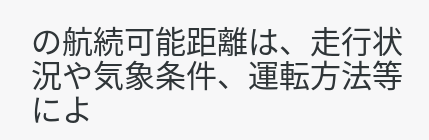の航続可能距離は、走行状況や気象条件、運転方法等によ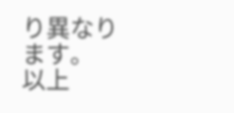り異なります。
以上